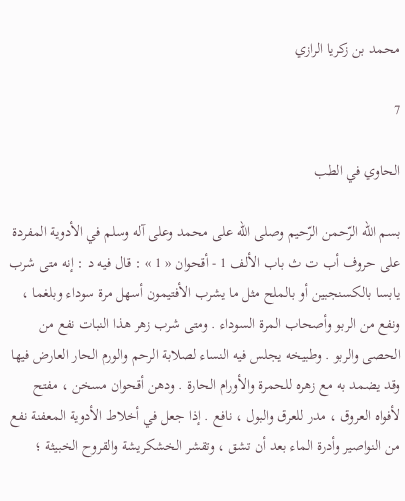محمد بن زكريا الرازي

7

الحاوي في الطب

بسم اللّه الرّحمن الرّحيم وصلى اللّه على محمد وعلى آله وسلم في الأدوية المفردة على حروف أب ت ث باب الألف 1 - أقحوان « 1 » : قال فيه د : إنه متى شرب يابسا بالكسنجبين أو بالملح مثل ما يشرب الأفتيمون أسهل مرة سوداء وبلغما ، ونفع من الربو وأصحاب المرة السوداء . ومتى شرب زهر هذا النبات نفع من الحصى والربو . وطبيخه يجلس فيه النساء لصلابة الرحم والورم الحار العارض فيها وقد يضمد به مع زهره للحمرة والأورام الحارة . ودهن أقحوان مسخن ، مفتح لأفواه العروق ، مدر للعرق والبول ، نافع . إذا جعل في أخلاط الأدوية المعفنة نفع من النواصير وأدرة الماء بعد أن تشق ، وتقشر الخشكريشة والقروح الخبيثة ؛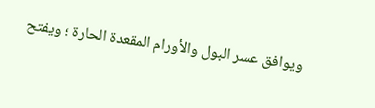ويوافق عسر البول والأورام المقعدة الحارة ؛ ويفتح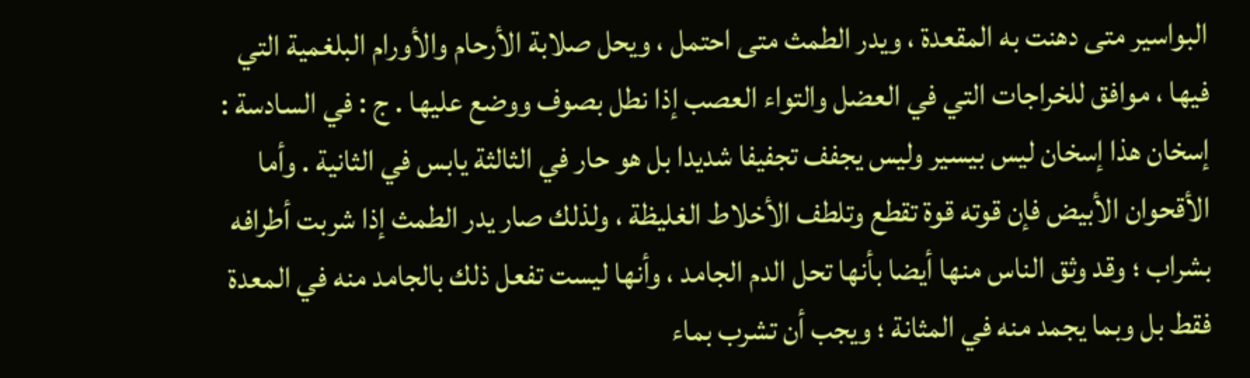البواسير متى دهنت به المقعدة ، ويدر الطمث متى احتمل ، ويحل صلابة الأرحام والأورام البلغمية التي فيها ، موافق للخراجات التي في العضل والتواء العصب إذا نطل بصوف ووضع عليها . ج : في السادسة : إسخان هذا إسخان ليس بيسير وليس يجفف تجفيفا شديدا بل هو حار في الثالثة يابس في الثانية . وأما الأقحوان الأبيض فإن قوته قوة تقطع وتلطف الأخلاط الغليظة ، ولذلك صار يدر الطمث إذا شربت أطرافه بشراب ؛ وقد وثق الناس منها أيضا بأنها تحل الدم الجامد ، وأنها ليست تفعل ذلك بالجامد منه في المعدة فقط بل وبما يجمد منه في المثانة ؛ ويجب أن تشرب بماء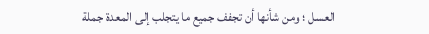العسل ؛ ومن شأنها أن تجفف جميع ما يتجلب إلى المعدة جملة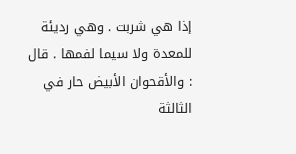إذا هي شربت . وهي رديئة للمعدة ولا سيما لفمها . قال : والأقحوان الأبيض حار في الثالثة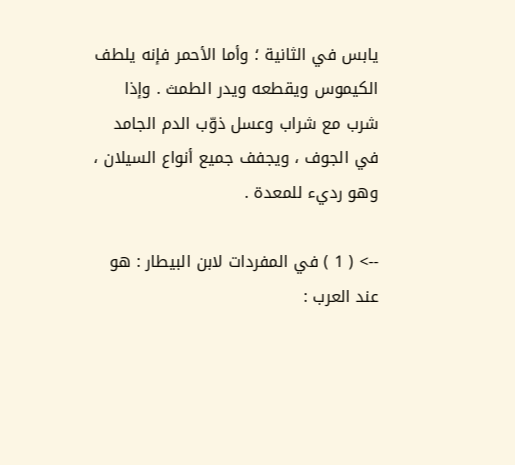يابس في الثانية ؛ وأما الأحمر فإنه يلطف الكيموس ويقطعه ويدر الطمث . وإذا شرب مع شراب وعسل ذوّب الدم الجامد في الجوف ، ويجفف جميع أنواع السيلان ، وهو رديء للمعدة .

--> ( 1 ) في المفردات لابن البيطار : هو عند العرب :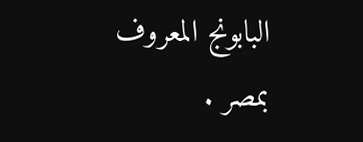البابونج المعروف بمصر .